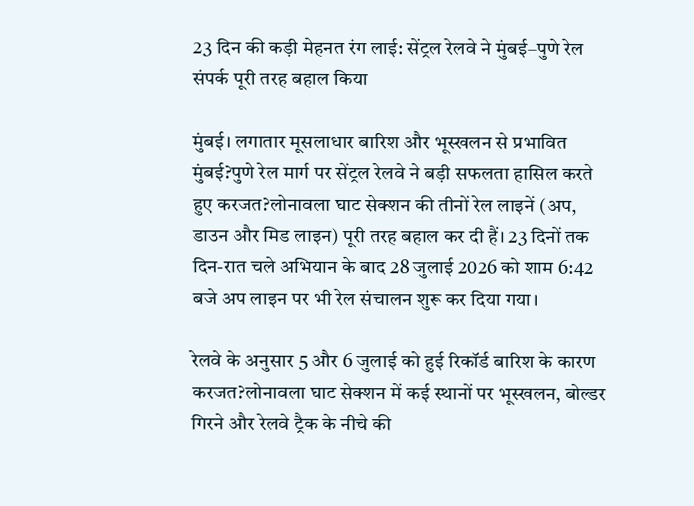23 दिन की कड़ी मेहनत रंग लाई: सेंट्रल रेलवे ने मुंबई–पुणे रेल संपर्क पूरी तरह बहाल किया

मुंबई। लगातार मूसलाधार बारिश और भूस्खलन से प्रभावित मुंबई?पुणे रेल मार्ग पर सेंट्रल रेलवे ने बड़ी सफलता हासिल करते हुए करजत?लोनावला घाट सेक्शन की तीनों रेल लाइनें (अप, डाउन और मिड लाइन) पूरी तरह बहाल कर दी हैं। 23 दिनों तक दिन-रात चले अभियान के बाद 28 जुलाई 2026 को शाम 6:42 बजे अप लाइन पर भी रेल संचालन शुरू कर दिया गया।

रेलवे के अनुसार 5 और 6 जुलाई को हुई रिकॉर्ड बारिश के कारण करजत?लोनावला घाट सेक्शन में कई स्थानों पर भूस्खलन, बोल्डर गिरने और रेलवे ट्रैक के नीचे की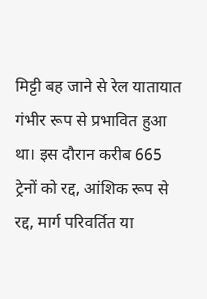मिट्टी बह जाने से रेल यातायात गंभीर रूप से प्रभावित हुआ था। इस दौरान करीब 665 ट्रेनों को रद्द, आंशिक रूप से रद्द, मार्ग परिवर्तित या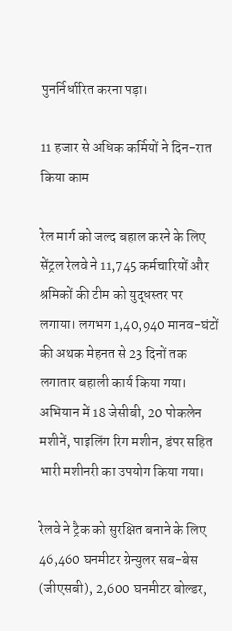पुनर्निर्धारित करना पड़ा।

11 हजार से अधिक कर्मियों ने दिन-रात किया काम

रेल मार्ग को जल्द बहाल करने के लिए सेंट्रल रेलवे ने 11,745 कर्मचारियों और श्रमिकों की टीम को युद्धस्तर पर लगाया। लगभग 1,40,940 मानव-घंटों की अथक मेहनत से 23 दिनों तक लगातार बहाली कार्य किया गया। अभियान में 18 जेसीबी, 20 पोकलेन मशीनें, पाइलिंग रिग मशीन, डंपर सहित भारी मशीनरी का उपयोग किया गया।

रेलवे ने ट्रैक को सुरक्षित बनाने के लिए 46,460 घनमीटर ग्रेन्युलर सब-बेस (जीएसबी), 2,600 घनमीटर बोल्डर,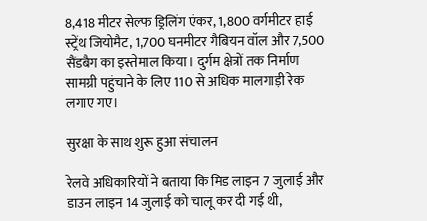8,418 मीटर सेल्फ ड्रिलिंग एंकर, 1,800 वर्गमीटर हाई स्ट्रेंथ जियोमैट, 1,700 घनमीटर गैबियन वॉल और 7,500 सैंडबैग का इस्तेमाल किया। दुर्गम क्षेत्रों तक निर्माण सामग्री पहुंचाने के लिए 110 से अधिक मालगाड़ी रेक लगाए गए।

सुरक्षा के साथ शुरू हुआ संचालन

रेलवे अधिकारियों ने बताया कि मिड लाइन 7 जुलाई और डाउन लाइन 14 जुलाई को चालू कर दी गई थी,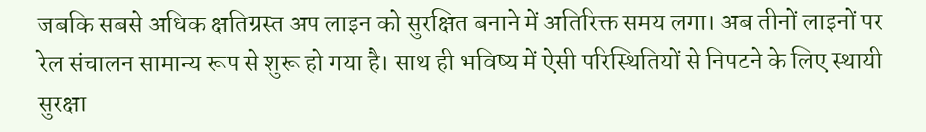जबकि सबसे अधिक क्षतिग्रस्त अप लाइन को सुरक्षित बनाने में अतिरिक्त समय लगा। अब तीनों लाइनों पर रेल संचालन सामान्य रूप से शुरू हो गया है। साथ ही भविष्य में ऐसी परिस्थितियों से निपटने के लिए स्थायी सुरक्षा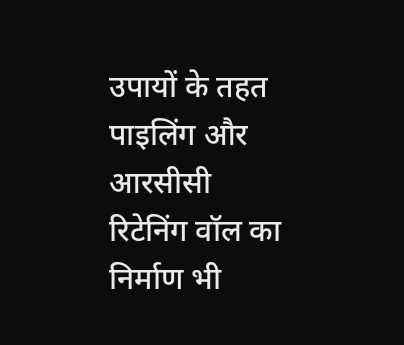उपायों के तहत पाइलिंग और आरसीसी रिटेनिंग वॉल का निर्माण भी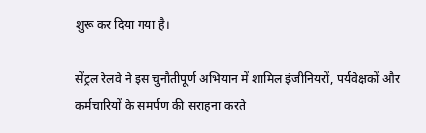शुरू कर दिया गया है।

सेंट्रल रेलवे ने इस चुनौतीपूर्ण अभियान में शामिल इंजीनियरों, पर्यवेक्षकों और कर्मचारियों के समर्पण की सराहना करते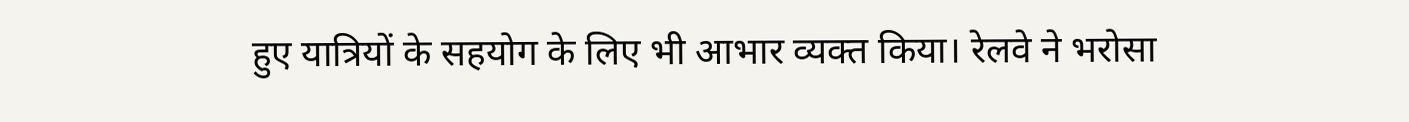हुए यात्रियों के सहयोग के लिए भी आभार व्यक्त किया। रेलवे ने भरोसा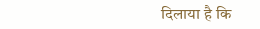दिलाया है कि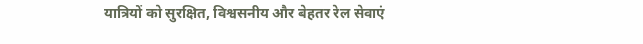यात्रियों को सुरक्षित, विश्वसनीय और बेहतर रेल सेवाएं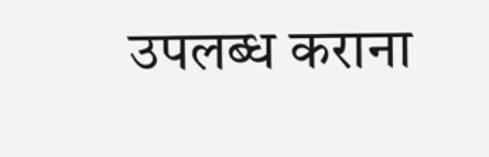उपलब्ध कराना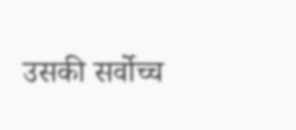उसकी सर्वोच्च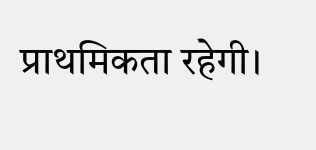प्राथमिकता रहेगी।